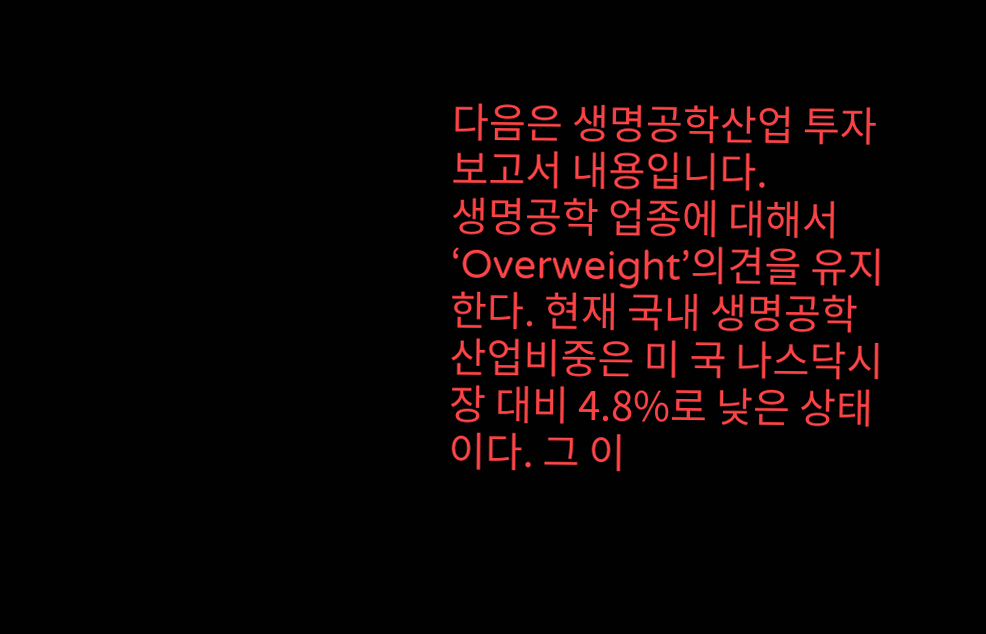다음은 생명공학산업 투자보고서 내용입니다.
생명공학 업종에 대해서‘Overweight’의견을 유지한다. 현재 국내 생명공학 산업비중은 미 국 나스닥시장 대비 4.8%로 낮은 상태이다. 그 이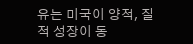유는 미국이 양적, 질적 성장이 동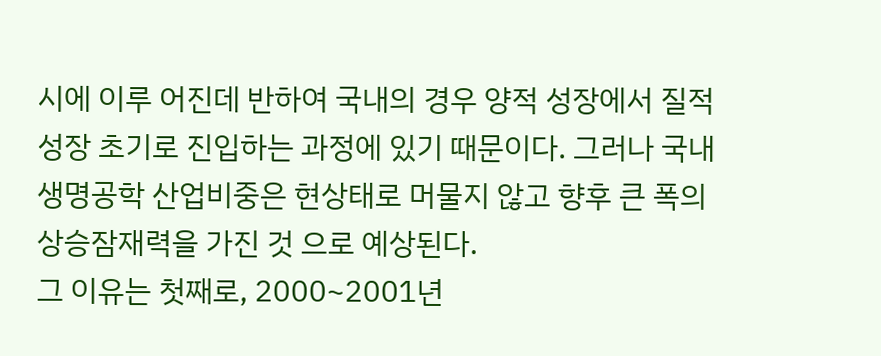시에 이루 어진데 반하여 국내의 경우 양적 성장에서 질적 성장 초기로 진입하는 과정에 있기 때문이다. 그러나 국내 생명공학 산업비중은 현상태로 머물지 않고 향후 큰 폭의 상승잠재력을 가진 것 으로 예상된다.
그 이유는 첫째로, 2000~2001년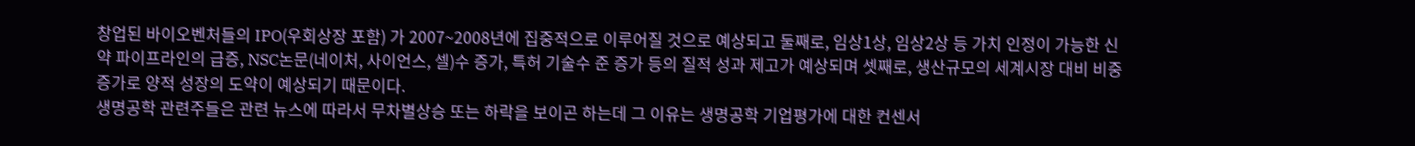창업된 바이오벤처들의 IPO(우회상장 포함) 가 2007~2008년에 집중적으로 이루어질 것으로 예상되고 둘째로, 임상1상, 임상2상 등 가치 인정이 가능한 신약 파이프라인의 급증, NSC논문(네이처, 사이언스, 셀)수 증가, 특허 기술수 준 증가 등의 질적 성과 제고가 예상되며 셋째로, 생산규모의 세계시장 대비 비중증가로 양적 성장의 도약이 예상되기 때문이다.
생명공학 관련주들은 관련 뉴스에 따라서 무차별상승 또는 하락을 보이곤 하는데 그 이유는 생명공학 기업평가에 대한 컨센서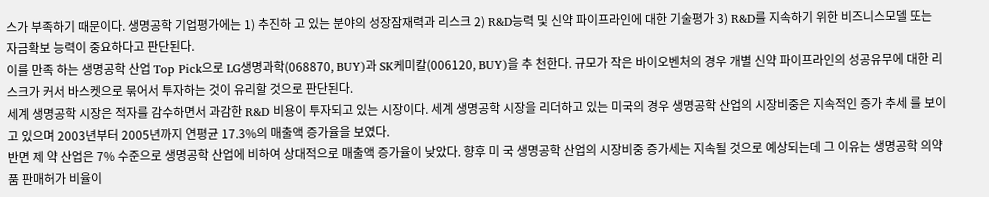스가 부족하기 때문이다. 생명공학 기업평가에는 1) 추진하 고 있는 분야의 성장잠재력과 리스크 2) R&D능력 및 신약 파이프라인에 대한 기술평가 3) R&D를 지속하기 위한 비즈니스모델 또는 자금확보 능력이 중요하다고 판단된다.
이를 만족 하는 생명공학 산업 Top Pick으로 LG생명과학(068870, BUY)과 SK케미칼(006120, BUY)을 추 천한다. 규모가 작은 바이오벤처의 경우 개별 신약 파이프라인의 성공유무에 대한 리스크가 커서 바스켓으로 묶어서 투자하는 것이 유리할 것으로 판단된다.
세계 생명공학 시장은 적자를 감수하면서 과감한 R&D 비용이 투자되고 있는 시장이다. 세계 생명공학 시장을 리더하고 있는 미국의 경우 생명공학 산업의 시장비중은 지속적인 증가 추세 를 보이고 있으며 2003년부터 2005년까지 연평균 17.3%의 매출액 증가율을 보였다.
반면 제 약 산업은 7% 수준으로 생명공학 산업에 비하여 상대적으로 매출액 증가율이 낮았다. 향후 미 국 생명공학 산업의 시장비중 증가세는 지속될 것으로 예상되는데 그 이유는 생명공학 의약품 판매허가 비율이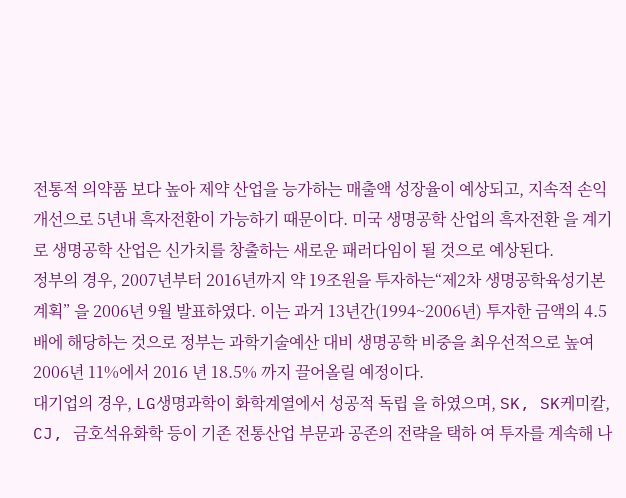전통적 의약품 보다 높아 제약 산업을 능가하는 매출액 성장율이 예상되고, 지속적 손익 개선으로 5년내 흑자전환이 가능하기 때문이다. 미국 생명공학 산업의 흑자전환 을 계기로 생명공학 산업은 신가치를 창출하는 새로운 패러다임이 될 것으로 예상된다.
정부의 경우, 2007년부터 2016년까지 약 19조원을 투자하는“제2차 생명공학육성기본계획” 을 2006년 9월 발표하였다. 이는 과거 13년간(1994~2006년) 투자한 금액의 4.5배에 해당하는 것으로 정부는 과학기술예산 대비 생명공학 비중을 최우선적으로 높여 2006년 11%에서 2016 년 18.5% 까지 끌어올릴 예정이다.
대기업의 경우, LG생명과학이 화학계열에서 성공적 독립 을 하였으며, SK, SK케미칼, CJ, 금호석유화학 등이 기존 전통산업 부문과 공존의 전략을 택하 여 투자를 계속해 나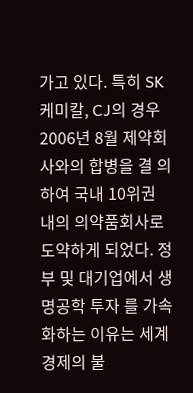가고 있다. 특히 SK케미칼, CJ의 경우 2006년 8월 제약회사와의 합병을 결 의하여 국내 10위권 내의 의약품회사로 도약하게 되었다. 정부 및 대기업에서 생명공학 투자 를 가속화하는 이유는 세계 경제의 불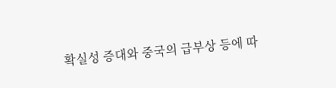확실성 증대와 중국의 급부상 등에 따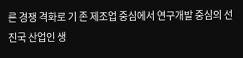른 경쟁 격화로 기 존 제조업 중심에서 연구개발 중심의 선진국 산업인 생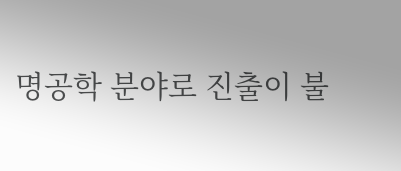명공학 분야로 진출이 불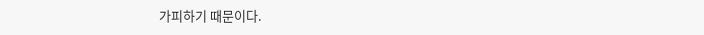가피하기 때문이다.